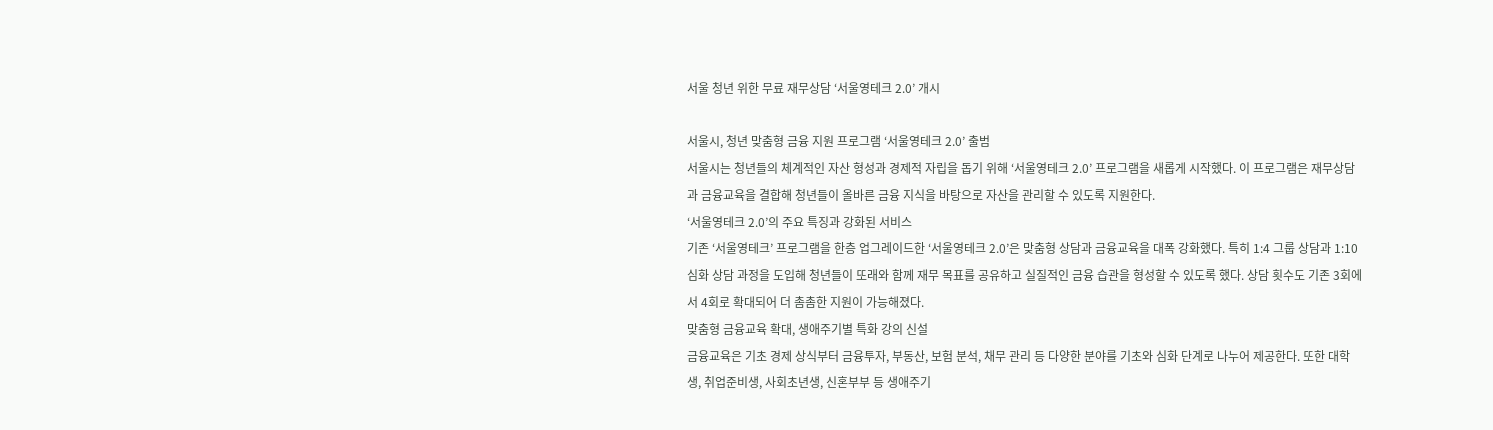서울 청년 위한 무료 재무상담 ‘서울영테크 2.0’ 개시

서울시, 청년 맞춤형 금융 지원 프로그램 ‘서울영테크 2.0’ 출범
서울시는 청년들의 체계적인 자산 형성과 경제적 자립을 돕기 위해 ‘서울영테크 2.0’ 프로그램을 새롭게 시작했다. 이 프로그램은 재무상담과 금융교육을 결합해 청년들이 올바른 금융 지식을 바탕으로 자산을 관리할 수 있도록 지원한다.
‘서울영테크 2.0’의 주요 특징과 강화된 서비스
기존 ‘서울영테크’ 프로그램을 한층 업그레이드한 ‘서울영테크 2.0’은 맞춤형 상담과 금융교육을 대폭 강화했다. 특히 1:4 그룹 상담과 1:10 심화 상담 과정을 도입해 청년들이 또래와 함께 재무 목표를 공유하고 실질적인 금융 습관을 형성할 수 있도록 했다. 상담 횟수도 기존 3회에서 4회로 확대되어 더 촘촘한 지원이 가능해졌다.
맞춤형 금융교육 확대, 생애주기별 특화 강의 신설
금융교육은 기초 경제 상식부터 금융투자, 부동산, 보험 분석, 채무 관리 등 다양한 분야를 기초와 심화 단계로 나누어 제공한다. 또한 대학생, 취업준비생, 사회초년생, 신혼부부 등 생애주기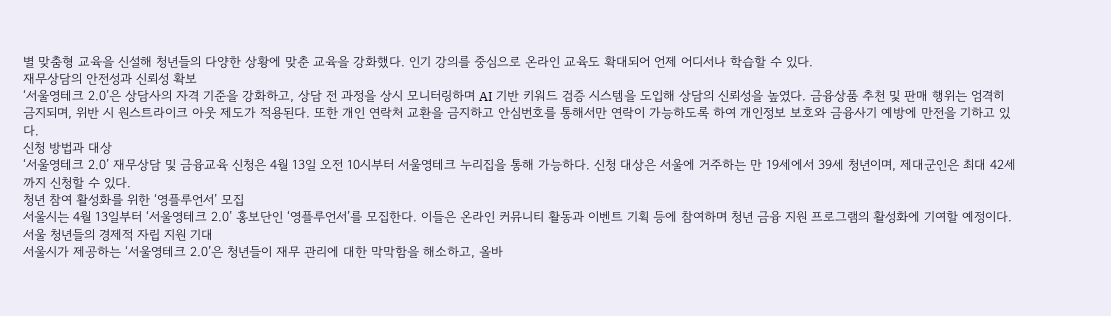별 맞춤형 교육을 신설해 청년들의 다양한 상황에 맞춘 교육을 강화했다. 인기 강의를 중심으로 온라인 교육도 확대되어 언제 어디서나 학습할 수 있다.
재무상담의 안전성과 신뢰성 확보
‘서울영테크 2.0’은 상담사의 자격 기준을 강화하고, 상담 전 과정을 상시 모니터링하며 AI 기반 키워드 검증 시스템을 도입해 상담의 신뢰성을 높였다. 금융상품 추천 및 판매 행위는 엄격히 금지되며, 위반 시 원스트라이크 아웃 제도가 적용된다. 또한 개인 연락처 교환을 금지하고 안심번호를 통해서만 연락이 가능하도록 하여 개인정보 보호와 금융사기 예방에 만전을 기하고 있다.
신청 방법과 대상
‘서울영테크 2.0’ 재무상담 및 금융교육 신청은 4월 13일 오전 10시부터 서울영테크 누리집을 통해 가능하다. 신청 대상은 서울에 거주하는 만 19세에서 39세 청년이며, 제대군인은 최대 42세까지 신청할 수 있다.
청년 참여 활성화를 위한 ‘영플루언서’ 모집
서울시는 4월 13일부터 ‘서울영테크 2.0’ 홍보단인 ‘영플루언서’를 모집한다. 이들은 온라인 커뮤니티 활동과 이벤트 기획 등에 참여하며 청년 금융 지원 프로그램의 활성화에 기여할 예정이다.
서울 청년들의 경제적 자립 지원 기대
서울시가 제공하는 ‘서울영테크 2.0’은 청년들이 재무 관리에 대한 막막함을 해소하고, 올바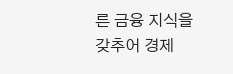른 금융 지식을 갖추어 경제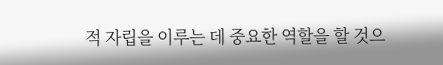적 자립을 이루는 데 중요한 역할을 할 것으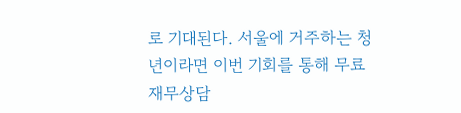로 기대된다. 서울에 거주하는 청년이라면 이번 기회를 통해 무료 재무상담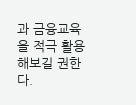과 금융교육을 적극 활용해보길 권한다.